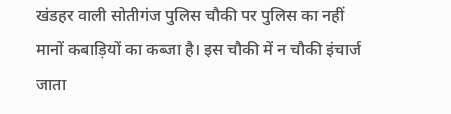खंडहर वाली सोतीगंज पुलिस चौकी पर पुलिस का नहीं मानों कबाड़ियों का कब्जा है। इस चौकी में न चौकी इंचार्ज जाता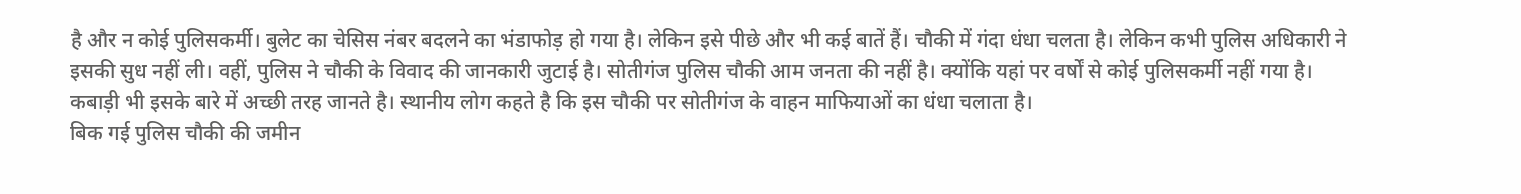है और न कोई पुलिसकर्मी। बुलेट का चेसिस नंबर बदलने का भंडाफोड़ हो गया है। लेकिन इसे पीछे और भी कई बातें हैं। चौकी में गंदा धंधा चलता है। लेकिन कभी पुलिस अधिकारी ने इसकी सुध नहीं ली। वहीं, पुलिस ने चौकी के विवाद की जानकारी जुटाई है। सोतीगंज पुलिस चौकी आम जनता की नहीं है। क्योंकि यहां पर वर्षों से कोई पुलिसकर्मी नहीं गया है। कबाड़ी भी इसके बारे में अच्छी तरह जानते है। स्थानीय लोग कहते है कि इस चौकी पर सोतीगंज के वाहन माफियाओं का धंधा चलाता है।
बिक गई पुलिस चौकी की जमीन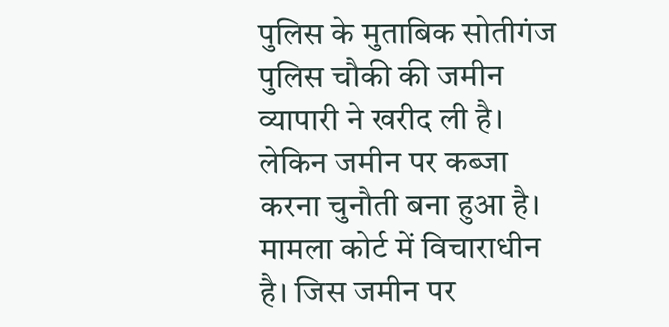पुलिस के मुताबिक सोतीगंज पुलिस चौकी की जमीन व्यापारी ने खरीद ली है। लेकिन जमीन पर कब्जा करना चुनौती बना हुआ है। मामला कोर्ट में विचाराधीन है। जिस जमीन पर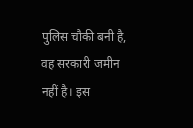पुलिस चौकी बनी है, वह सरकारी जमीन नहीं है। इस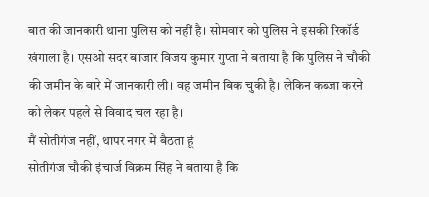बात की जानकारी थाना पुलिस को नहीं है। सोमवार को पुलिस ने इसकी रिकॉर्ड खंगाला है। एसओ सदर बाजार विजय कुमार गुप्ता ने बताया है कि पुलिस ने चौकी की जमीन के बारे में जानकारी ली। वह जमीन बिक चुकी है। लेकिन कब्जा करने को लेकर पहले से विवाद चल रहा है।
मैं सोतीगंज नहीं, थापर नगर में बैठता हूं
सोतीगंज चौकी इंचार्ज विक्रम सिंह ने बताया है कि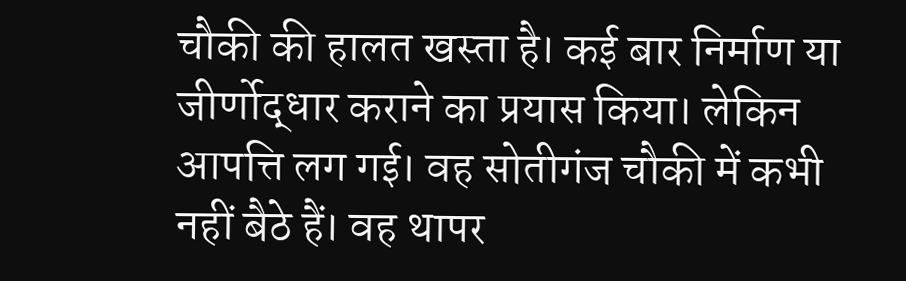चौकी की हालत खस्ता है। कई बार निर्माण या जीर्णोद्धार कराने का प्रयास किया। लेकिन आपत्ति लग गई। वह सोतीगंज चौकी में कभी नहीं बैठे हैं। वह थापर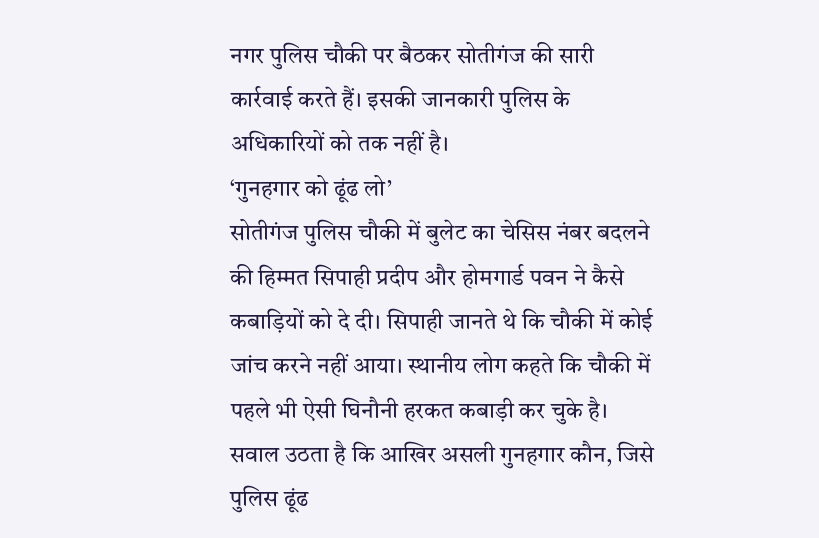नगर पुलिस चौकी पर बैठकर सोतीगंज की सारी कार्रवाई करते हैं। इसकी जानकारी पुलिस के अधिकारियों को तक नहीं है।
‘गुनहगार को ढूंढ लो’
सोतीगंज पुलिस चौकी में बुलेट का चेसिस नंबर बदलने की हिम्मत सिपाही प्रदीप और होमगार्ड पवन ने कैसे कबाड़ियों को दे दी। सिपाही जानते थे कि चौकी में कोई जांच करने नहीं आया। स्थानीय लोग कहते कि चौकी में पहले भी ऐसी घिनौनी हरकत कबाड़ी कर चुके है। सवाल उठता है कि आखिर असली गुनहगार कौन, जिसे पुलिस ढूंढ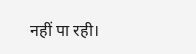नहीं पा रही।